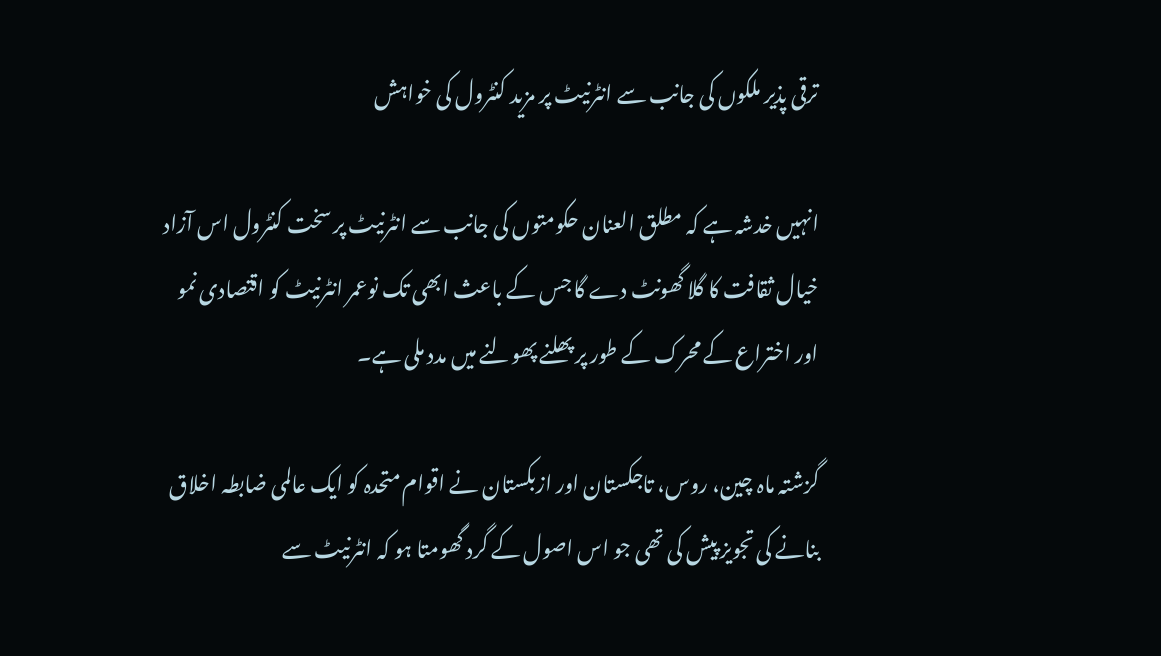ترقی پذیر ملکوں کی جانب سے انٹرنیٹ پر مزید کنٹرول کی خواہش

انہیں خدشہ ہے کہ مطلق العنان حکومتوں کی جانب سے انٹرنیٹ پر سخت کنٹرول اس آزاد خیال ثقافت کا گلا گھونٹ دے گا جس کے باعث ابھی تک نوعمر انٹرنیٹ کو اقتصادی نمو اور اختراع کے محرک کے طور پر پھلنے پھولنے میں مدد ملی ہے۔

گزشتہ ماہ چین، روس، تاجکستان اور ازبکستان نے اقوام متحدہ کو ایک عالمی ضابطہ اخلاق بنانے کی تجویز پیش کی تھی جو اس اصول کے گرد گھومتا ہو کہ انٹرنیٹ سے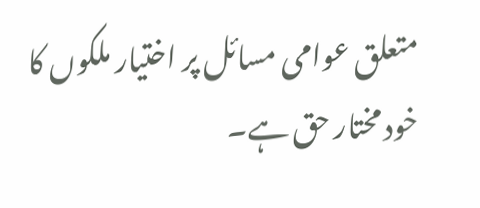متعلق عوامی مسائل پر اختیار ملکوں کا خود مختار حق ہے۔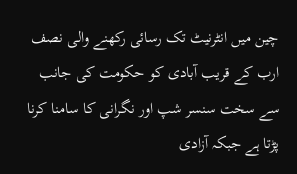چین میں انٹرنیٹ تک رسائی رکھنے والی نصف ارب کے قریب آبادی کو حکومت کی جانب سے سخت سنسر شپ اور نگرانی کا سامنا کرنا پڑتا ہے جبکہ آزادی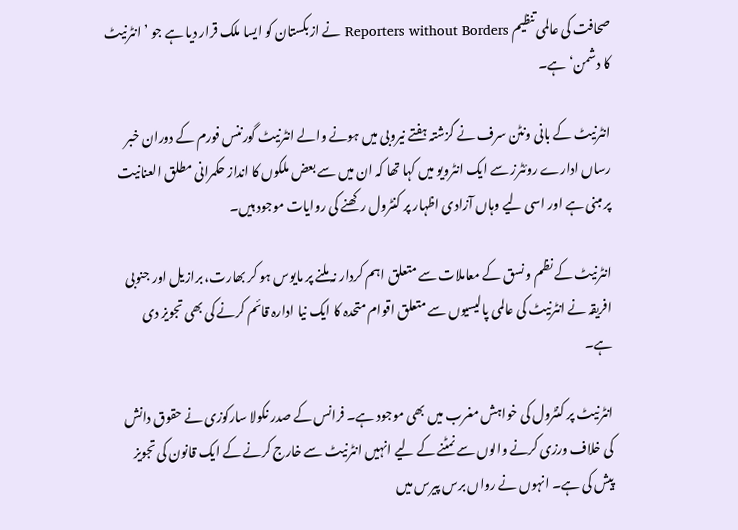صحافت کی عالمی تنظیم Reporters without Borders نے ازبکستان کو ایسا ملک قرار دیا ہے جو ’انٹرنیٹ کا دشمن‘ ہے۔

انٹرنیٹ کے بانی ونٹن سرف نے گزشتہ ہفتے نیروبی میں ہونے والے انٹرنیٹ گورننس فورم کے دوران خبر رساں ادارے روئٹرز سے ایک انٹرویو میں کہا تھا کہ ان میں سے بعض ملکوں کا انداز حکمرانی مطلق العنانیت پر مبنی ہے اور اسی لیے وہاں آزادی اظہار پر کنٹرول رکھنے کی روایات موجود ہیں۔

انٹرنیٹ کے نظم و نسق کے معاملات سے متعلق اہم کردار نہ ملنے پر مایوس ہو کر بھارت، برازیل اور جنوبی افریقہ نے انٹرنیٹ کی عالمی پالیسیوں سے متعلق اقوام متحدہ کا ایک نیا ادارہ قائم کرنے کی بھی تجویز دی ہے۔

انٹرنیٹ پر کنٹرول کی خواہش مغرب میں بھی موجود ہے۔ فرانس کے صدر نکولا سارکوزی نے حقوق دانش کی خلاف ورزی کرنے والوں سے نمٹنے کے لیے انہیں انٹرنیٹ سے خارج کرنے کے ایک قانون کی تجویز پیش کی ہے۔ انہوں نے رواں برس پیرس میں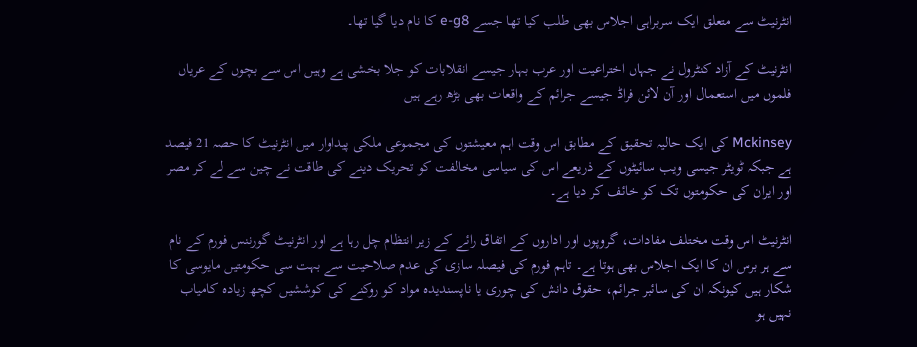انٹرنیٹ سے متعلق ایک سربراہی اجلاس بھی طلب کیا تھا جسے e-g8 کا نام دیا گیا تھا۔

انٹرنیٹ کے آزاد کنٹرول نے جہاں اختراعیت اور عرب بہار جیسے انقلابات کو جلا بخشی ہے وہیں اس سے بچوں کے عریاں فلموں میں استعمال اور آن لائن فراڈ جیسے جرائم کے واقعات بھی بڑھ رہے ہیں

Mckinsey کی ایک حالیہ تحقیق کے مطابق اس وقت اہم معیشتوں کی مجموعی ملکی پیداوار میں انٹرنیٹ کا حصہ 21 فیصد ہے جبکہ ٹویٹر جیسی ویب سائیٹوں کے ذریعے اس کی سیاسی مخالفت کو تحریک دینے کی طاقت نے چین سے لے کر مصر اور ایران کی حکومتوں تک کو خائف کر دیا ہے۔

انٹرنیٹ اس وقت مختلف مفادات، گروپوں اور اداروں کے اتفاق رائے کے زیر انتظام چل رہا ہے اور انٹرنیٹ گورننس فورم کے نام سے ہر برس ان کا ایک اجلاس بھی ہوتا ہے۔ تاہم فورم کی فیصلہ سازی کی عدم صلاحیت سے بہت سی حکومتیں مایوسی کا شکار ہیں کیونکہ ان کی سائبر جرائم، حقوق دانش کی چوری یا ناپسندیدہ مواد کو روکنے کی کوششیں کچھ زیادہ کامیاب نہیں ہو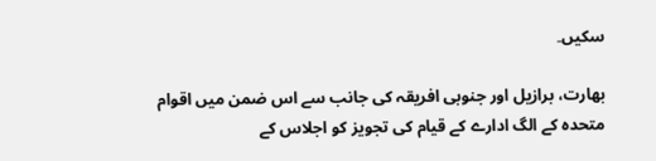سکیں۔

بھارت، برازیل اور جنوبی افریقہ کی جانب سے اس ضمن میں اقوام متحدہ کے الگ ادارے کے قیام کی تجویز کو اجلاس کے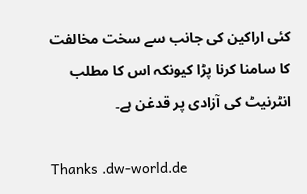کئی اراکین کی جانب سے سخت مخالفت کا سامنا کرنا پڑا کیونکہ اس کا مطلب انٹرنیٹ کی آزادی پر قدغن ہے۔

Thanks .dw-world.de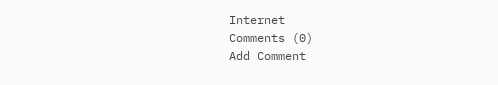Internet
Comments (0)
Add Comment